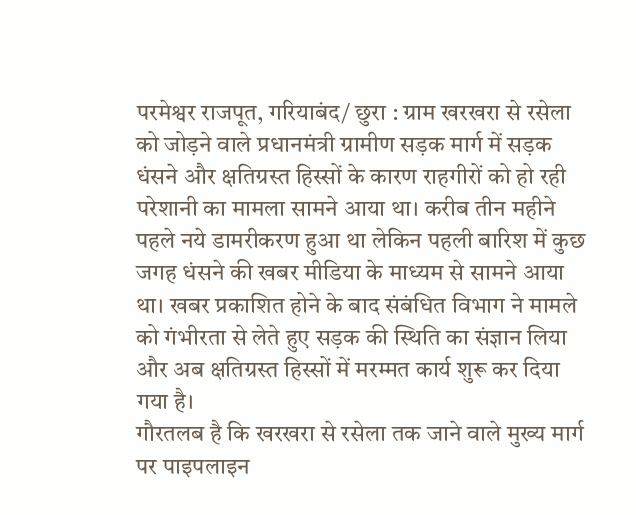परमेश्वर राजपूत, गरियाबंद/ छुरा : ग्राम खरखरा से रसेला को जोड़ने वाले प्रधानमंत्री ग्रामीण सड़क मार्ग में सड़क धंसने और क्षतिग्रस्त हिस्सों के कारण राहगीरों को हो रही परेशानी का मामला सामने आया था। करीब तीन महीने पहले नये डामरीकरण हुआ था लेकिन पहली बारिश में कुछ जगह धंसने की खबर मीडिया के माध्यम से सामने आया था। खबर प्रकाशित होने के बाद संबंधित विभाग ने मामले को गंभीरता से लेते हुए सड़क की स्थिति का संज्ञान लिया और अब क्षतिग्रस्त हिस्सों में मरम्मत कार्य शुरू कर दिया गया है।
गौरतलब है कि खरखरा से रसेला तक जाने वाले मुख्य मार्ग पर पाइपलाइन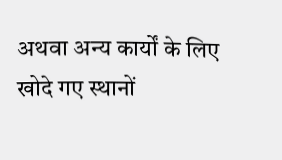अथवा अन्य कार्यों के लिए खोदे गए स्थानों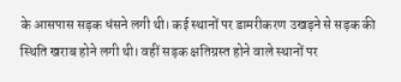के आसपास सड़क धंसने लगी थी। कई स्थानों पर डामरीकरण उखड़ने से सड़क की स्थिति खराब होने लगी थी। वहीं सड़क क्षतिग्रस्त होने वाले स्थानों पर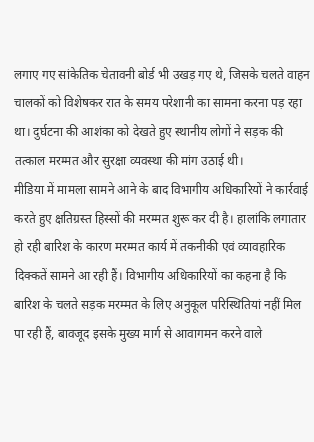लगाए गए सांकेतिक चेतावनी बोर्ड भी उखड़ गए थे, जिसके चलते वाहन चालकों को विशेषकर रात के समय परेशानी का सामना करना पड़ रहा था। दुर्घटना की आशंका को देखते हुए स्थानीय लोगों ने सड़क की तत्काल मरम्मत और सुरक्षा व्यवस्था की मांग उठाई थी।
मीडिया में मामला सामने आने के बाद विभागीय अधिकारियों ने कार्रवाई करते हुए क्षतिग्रस्त हिस्सों की मरम्मत शुरू कर दी है। हालांकि लगातार हो रही बारिश के कारण मरम्मत कार्य में तकनीकी एवं व्यावहारिक दिक्कतें सामने आ रही हैं। विभागीय अधिकारियों का कहना है कि बारिश के चलते सड़क मरम्मत के लिए अनुकूल परिस्थितियां नहीं मिल पा रही हैं, बावजूद इसके मुख्य मार्ग से आवागमन करने वाले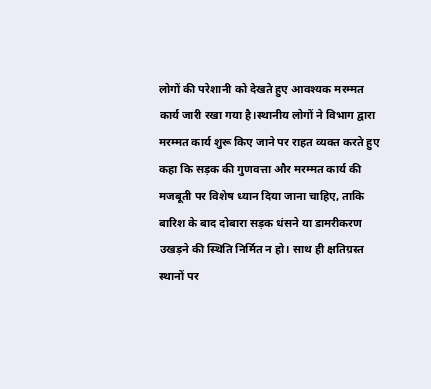लोगों की परेशानी को देखते हुए आवश्यक मरम्मत कार्य जारी रखा गया है।स्थानीय लोगों ने विभाग द्वारा मरम्मत कार्य शुरू किए जाने पर राहत व्यक्त करते हुए कहा कि सड़क की गुणवत्ता और मरम्मत कार्य की मजबूती पर विशेष ध्यान दिया जाना चाहिए, ताकि बारिश के बाद दोबारा सड़क धंसने या डामरीकरण उखड़ने की स्थिति निर्मित न हो। साथ ही क्षतिग्रस्त स्थानों पर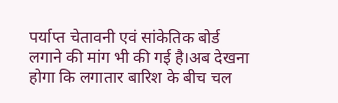पर्याप्त चेतावनी एवं सांकेतिक बोर्ड लगाने की मांग भी की गई है।अब देखना होगा कि लगातार बारिश के बीच चल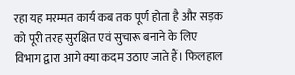रहा यह मरम्मत कार्य कब तक पूर्ण होता है और सड़क को पूरी तरह सुरक्षित एवं सुचारू बनाने के लिए विभाग द्वारा आगे क्या कदम उठाए जाते हैं। फिलहाल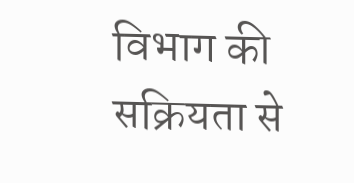विभाग की सक्रियता से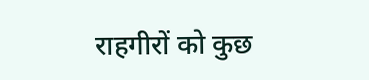राहगीरों को कुछ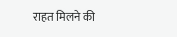राहत मिलने की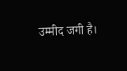उम्मीद जगी है।